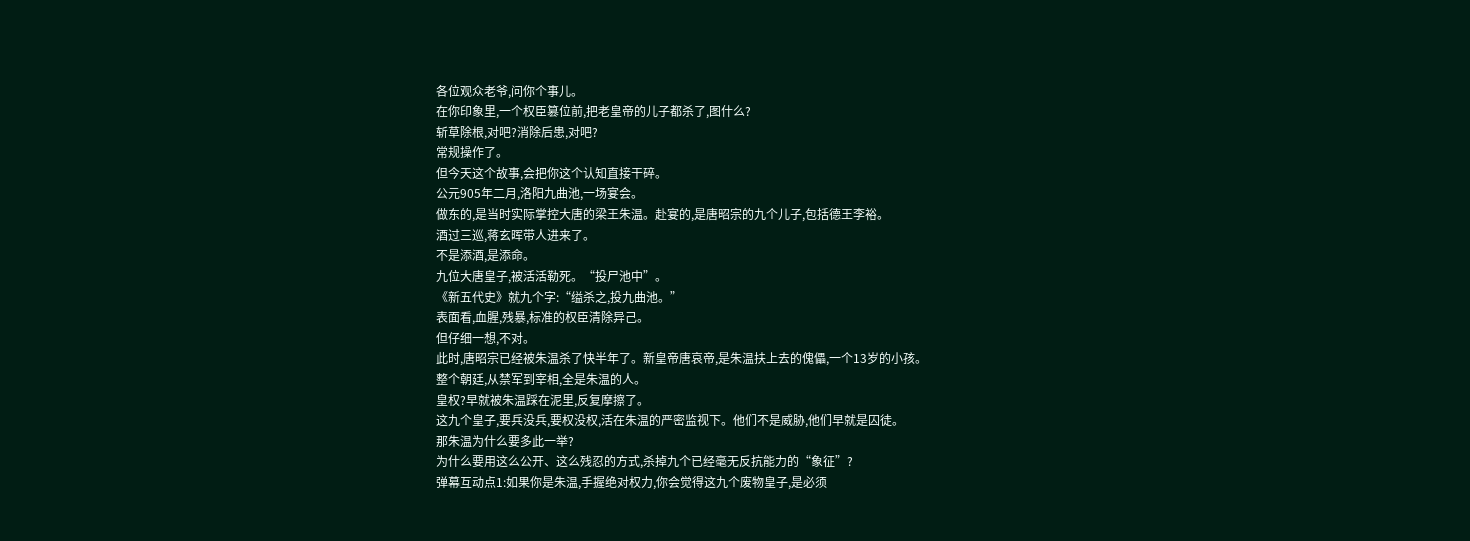各位观众老爷,问你个事儿。
在你印象里,一个权臣篡位前,把老皇帝的儿子都杀了,图什么?
斩草除根,对吧?消除后患,对吧?
常规操作了。
但今天这个故事,会把你这个认知直接干碎。
公元905年二月,洛阳九曲池,一场宴会。
做东的,是当时实际掌控大唐的梁王朱温。赴宴的,是唐昭宗的九个儿子,包括德王李裕。
酒过三巡,蒋玄晖带人进来了。
不是添酒,是添命。
九位大唐皇子,被活活勒死。“投尸池中”。
《新五代史》就九个字:“缢杀之,投九曲池。”
表面看,血腥,残暴,标准的权臣清除异己。
但仔细一想,不对。
此时,唐昭宗已经被朱温杀了快半年了。新皇帝唐哀帝,是朱温扶上去的傀儡,一个13岁的小孩。
整个朝廷,从禁军到宰相,全是朱温的人。
皇权?早就被朱温踩在泥里,反复摩擦了。
这九个皇子,要兵没兵,要权没权,活在朱温的严密监视下。他们不是威胁,他们早就是囚徒。
那朱温为什么要多此一举?
为什么要用这么公开、这么残忍的方式,杀掉九个已经毫无反抗能力的“象征”?
弹幕互动点1:如果你是朱温,手握绝对权力,你会觉得这九个废物皇子,是必须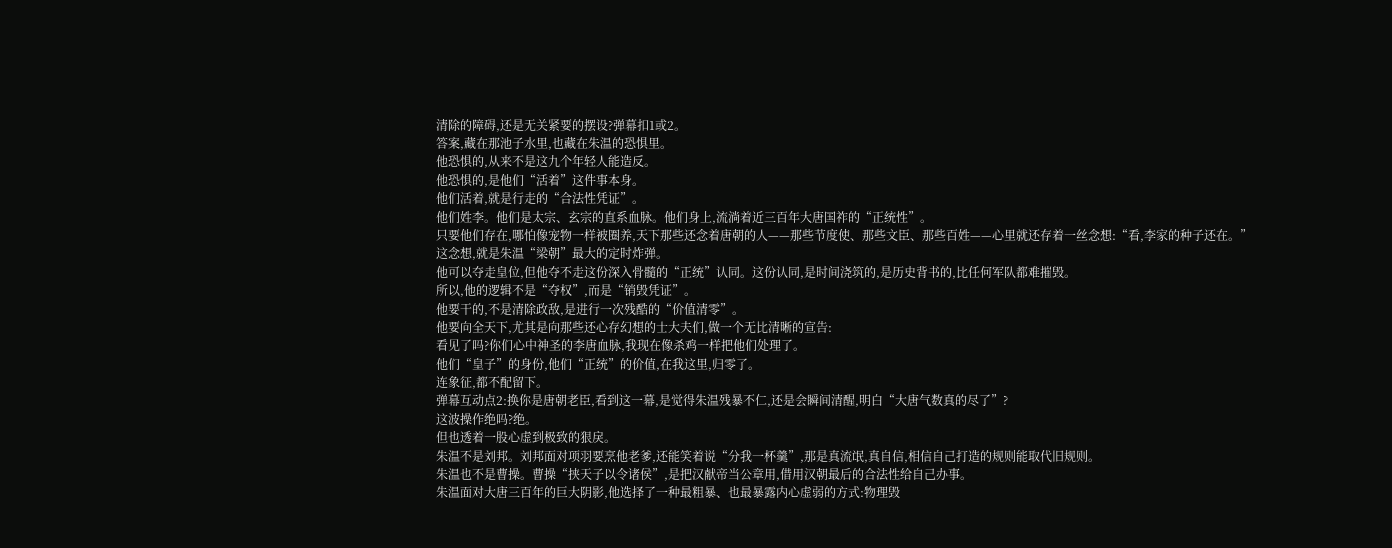清除的障碍,还是无关紧要的摆设?弹幕扣1或2。
答案,藏在那池子水里,也藏在朱温的恐惧里。
他恐惧的,从来不是这九个年轻人能造反。
他恐惧的,是他们“活着”这件事本身。
他们活着,就是行走的“合法性凭证”。
他们姓李。他们是太宗、玄宗的直系血脉。他们身上,流淌着近三百年大唐国祚的“正统性”。
只要他们存在,哪怕像宠物一样被圈养,天下那些还念着唐朝的人——那些节度使、那些文臣、那些百姓——心里就还存着一丝念想:“看,李家的种子还在。”
这念想,就是朱温“梁朝”最大的定时炸弹。
他可以夺走皇位,但他夺不走这份深入骨髓的“正统”认同。这份认同,是时间浇筑的,是历史背书的,比任何军队都难摧毁。
所以,他的逻辑不是“夺权”,而是“销毁凭证”。
他要干的,不是清除政敌,是进行一次残酷的“价值清零”。
他要向全天下,尤其是向那些还心存幻想的士大夫们,做一个无比清晰的宣告:
看见了吗?你们心中神圣的李唐血脉,我现在像杀鸡一样把他们处理了。
他们“皇子”的身份,他们“正统”的价值,在我这里,归零了。
连象征,都不配留下。
弹幕互动点2:换你是唐朝老臣,看到这一幕,是觉得朱温残暴不仁,还是会瞬间清醒,明白“大唐气数真的尽了”?
这波操作绝吗?绝。
但也透着一股心虚到极致的狠戾。
朱温不是刘邦。刘邦面对项羽要烹他老爹,还能笑着说“分我一杯羹”,那是真流氓,真自信,相信自己打造的规则能取代旧规则。
朱温也不是曹操。曹操“挟天子以令诸侯”,是把汉献帝当公章用,借用汉朝最后的合法性给自己办事。
朱温面对大唐三百年的巨大阴影,他选择了一种最粗暴、也最暴露内心虚弱的方式:物理毁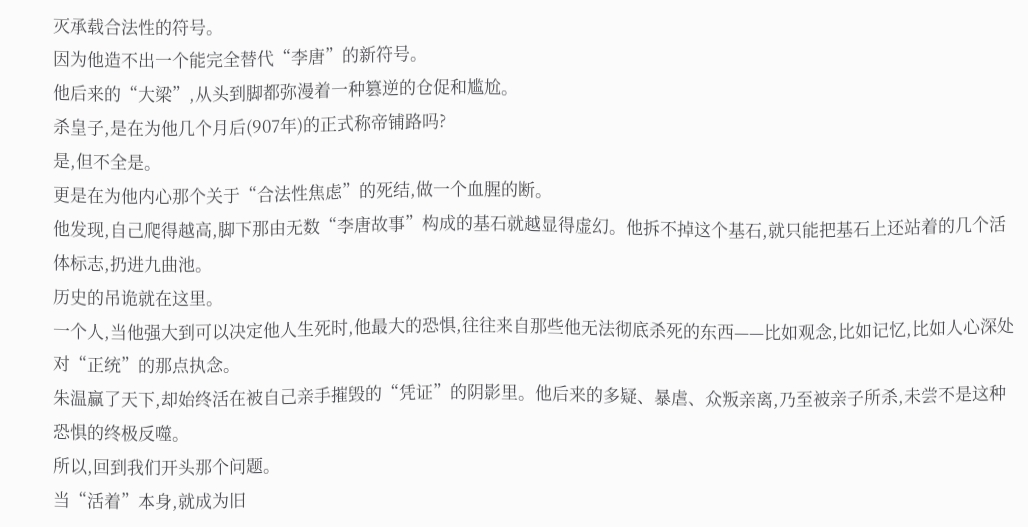灭承载合法性的符号。
因为他造不出一个能完全替代“李唐”的新符号。
他后来的“大梁”,从头到脚都弥漫着一种篡逆的仓促和尴尬。
杀皇子,是在为他几个月后(907年)的正式称帝铺路吗?
是,但不全是。
更是在为他内心那个关于“合法性焦虑”的死结,做一个血腥的断。
他发现,自己爬得越高,脚下那由无数“李唐故事”构成的基石就越显得虚幻。他拆不掉这个基石,就只能把基石上还站着的几个活体标志,扔进九曲池。
历史的吊诡就在这里。
一个人,当他强大到可以决定他人生死时,他最大的恐惧,往往来自那些他无法彻底杀死的东西——比如观念,比如记忆,比如人心深处对“正统”的那点执念。
朱温赢了天下,却始终活在被自己亲手摧毁的“凭证”的阴影里。他后来的多疑、暴虐、众叛亲离,乃至被亲子所杀,未尝不是这种恐惧的终极反噬。
所以,回到我们开头那个问题。
当“活着”本身,就成为旧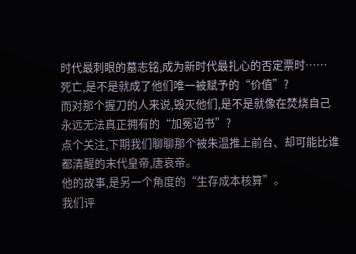时代最刺眼的墓志铭,成为新时代最扎心的否定票时……
死亡,是不是就成了他们唯一被赋予的“价值”?
而对那个握刀的人来说,毁灭他们,是不是就像在焚烧自己永远无法真正拥有的“加冕诏书”?
点个关注,下期我们聊聊那个被朱温推上前台、却可能比谁都清醒的末代皇帝,唐哀帝。
他的故事,是另一个角度的“生存成本核算”。
我们评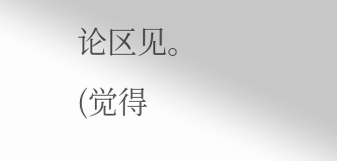论区见。
(觉得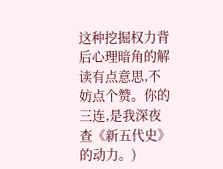这种挖掘权力背后心理暗角的解读有点意思,不妨点个赞。你的三连,是我深夜查《新五代史》的动力。)